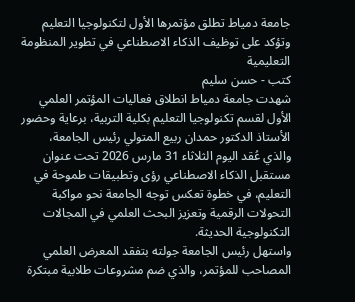جامعة دمياط تطلق مؤتمرها الأول لتكنولوجيا التعليم وتؤكد على توظيف الذكاء الاصطناعي في تطوير المنظومة التعليمية
كتب - حسن سليم
شهدت جامعة دمياط انطلاق فعاليات المؤتمر العلمي الأول لقسم تكنولوجيا التعليم بكلية التربية، برعاية وحضور الأستاذ الدكتور حمدان ربيع المتولي رئيس الجامعة، والذي عُقد اليوم الثلاثاء 31 مارس 2026 تحت عنوان مستقبل الذكاء الاصطناعي رؤى وتطبيقات طموحة في التعليم، في خطوة تعكس توجه الجامعة نحو مواكبة التحولات الرقمية وتعزيز البحث العلمي في المجالات التكنولوجية الحديثة.
واستهل رئيس الجامعة جولته بتفقد المعرض العلمي المصاحب للمؤتمر، والذي ضم مشروعات طلابية مبتكرة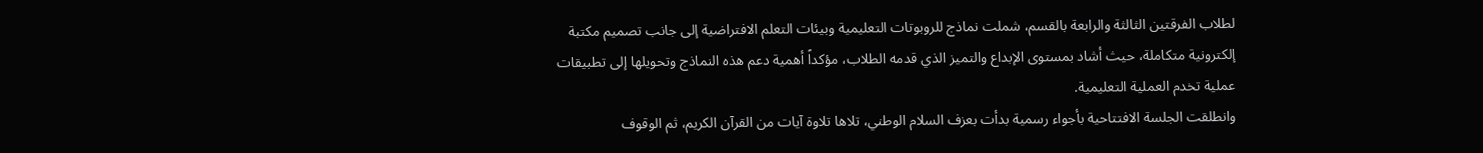لطلاب الفرقتين الثالثة والرابعة بالقسم، شملت نماذج للروبوتات التعليمية وبيئات التعلم الافتراضية إلى جانب تصميم مكتبة إلكترونية متكاملة، حيث أشاد بمستوى الإبداع والتميز الذي قدمه الطلاب، مؤكداً أهمية دعم هذه النماذج وتحويلها إلى تطبيقات عملية تخدم العملية التعليمية.
وانطلقت الجلسة الافتتاحية بأجواء رسمية بدأت بعزف السلام الوطني، تلاها تلاوة آيات من القرآن الكريم، ثم الوقوف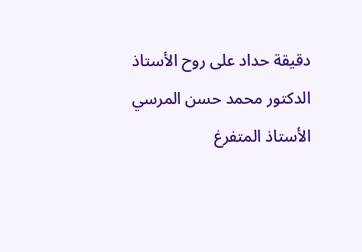دقيقة حداد على روح الأستاذ الدكتور محمد حسن المرسي الأستاذ المتفرغ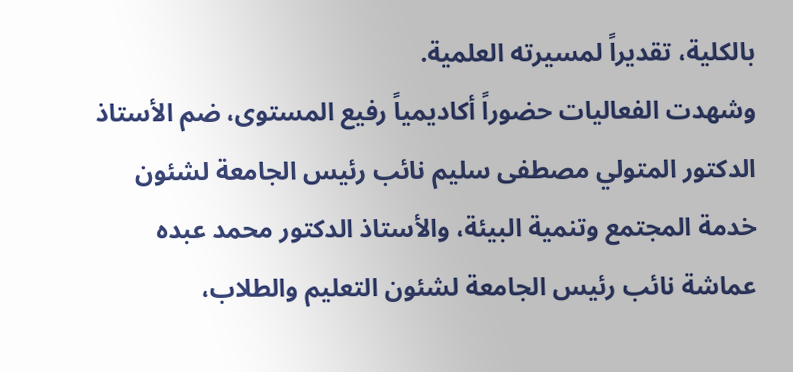بالكلية، تقديراً لمسيرته العلمية.
وشهدت الفعاليات حضوراً أكاديمياً رفيع المستوى، ضم الأستاذ الدكتور المتولي مصطفى سليم نائب رئيس الجامعة لشئون خدمة المجتمع وتنمية البيئة، والأستاذ الدكتور محمد عبده عماشة نائب رئيس الجامعة لشئون التعليم والطلاب،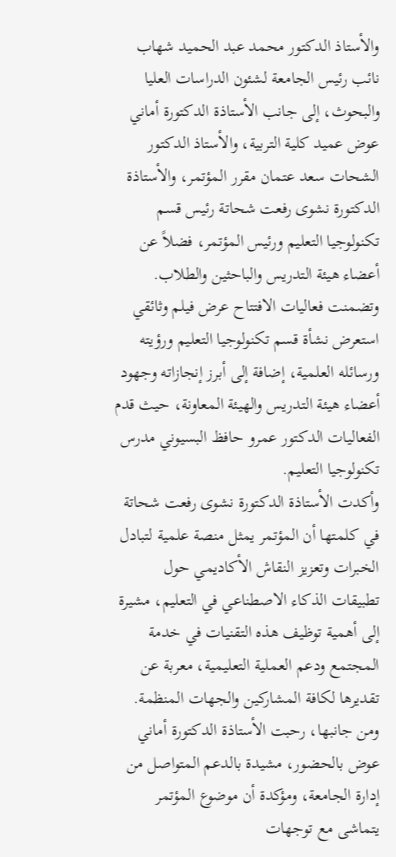والأستاذ الدكتور محمد عبد الحميد شهاب نائب رئيس الجامعة لشئون الدراسات العليا والبحوث، إلى جانب الأستاذة الدكتورة أماني عوض عميد كلية التربية، والأستاذ الدكتور الشحات سعد عتمان مقرر المؤتمر، والأستاذة الدكتورة نشوى رفعت شحاتة رئيس قسم تكنولوجيا التعليم ورئيس المؤتمر، فضلاً عن أعضاء هيئة التدريس والباحثين والطلاب.
وتضمنت فعاليات الافتتاح عرض فيلم وثائقي استعرض نشأة قسم تكنولوجيا التعليم ورؤيته ورسائله العلمية، إضافة إلى أبرز إنجازاته وجهود أعضاء هيئة التدريس والهيئة المعاونة، حيث قدم الفعاليات الدكتور عمرو حافظ البسيوني مدرس تكنولوجيا التعليم.
وأكدت الأستاذة الدكتورة نشوى رفعت شحاتة في كلمتها أن المؤتمر يمثل منصة علمية لتبادل الخبرات وتعزيز النقاش الأكاديمي حول تطبيقات الذكاء الاصطناعي في التعليم، مشيرة إلى أهمية توظيف هذه التقنيات في خدمة المجتمع ودعم العملية التعليمية، معربة عن تقديرها لكافة المشاركين والجهات المنظمة.
ومن جانبها، رحبت الأستاذة الدكتورة أماني عوض بالحضور، مشيدة بالدعم المتواصل من إدارة الجامعة، ومؤكدة أن موضوع المؤتمر يتماشى مع توجهات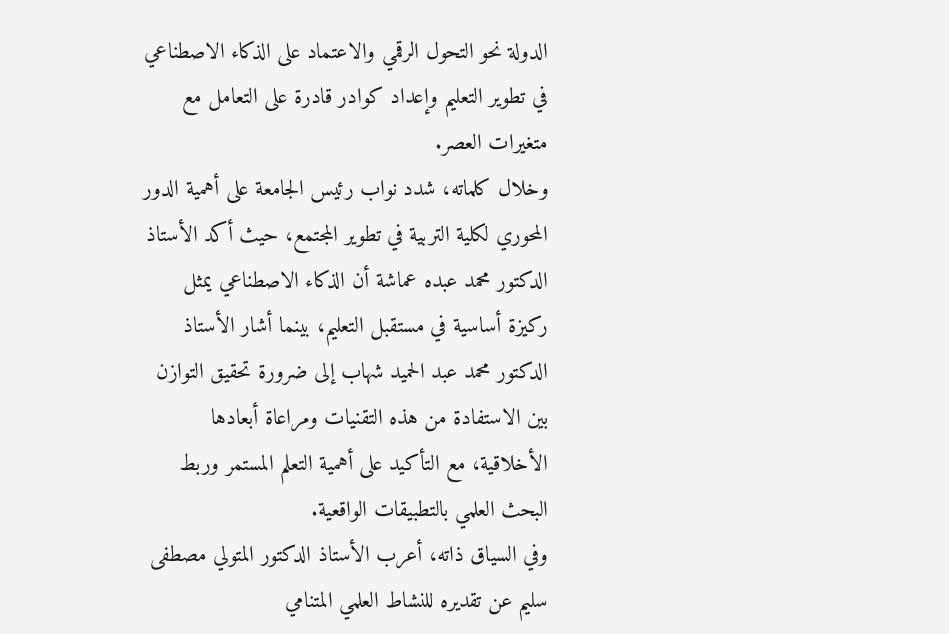الدولة نحو التحول الرقمي والاعتماد على الذكاء الاصطناعي في تطوير التعليم وإعداد كوادر قادرة على التعامل مع متغيرات العصر.
وخلال كلماته، شدد نواب رئيس الجامعة على أهمية الدور المحوري لكلية التربية في تطوير المجتمع، حيث أكد الأستاذ الدكتور محمد عبده عماشة أن الذكاء الاصطناعي يمثل ركيزة أساسية في مستقبل التعليم، بينما أشار الأستاذ الدكتور محمد عبد الحميد شهاب إلى ضرورة تحقيق التوازن بين الاستفادة من هذه التقنيات ومراعاة أبعادها الأخلاقية، مع التأكيد على أهمية التعلم المستمر وربط البحث العلمي بالتطبيقات الواقعية.
وفي السياق ذاته، أعرب الأستاذ الدكتور المتولي مصطفى سليم عن تقديره للنشاط العلمي المتنامي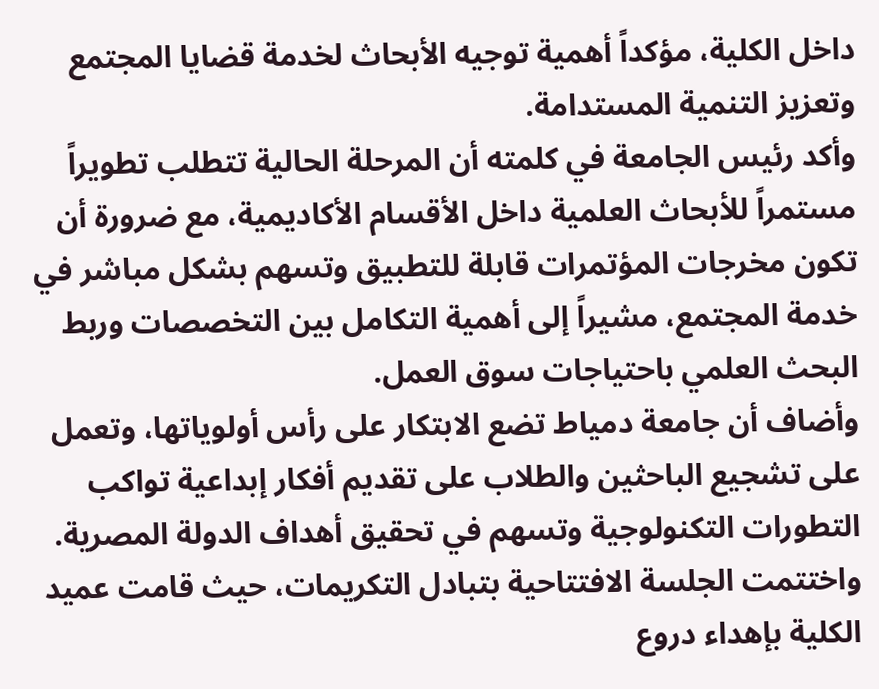داخل الكلية، مؤكداً أهمية توجيه الأبحاث لخدمة قضايا المجتمع وتعزيز التنمية المستدامة.
وأكد رئيس الجامعة في كلمته أن المرحلة الحالية تتطلب تطويراً مستمراً للأبحاث العلمية داخل الأقسام الأكاديمية، مع ضرورة أن تكون مخرجات المؤتمرات قابلة للتطبيق وتسهم بشكل مباشر في خدمة المجتمع، مشيراً إلى أهمية التكامل بين التخصصات وربط البحث العلمي باحتياجات سوق العمل.
وأضاف أن جامعة دمياط تضع الابتكار على رأس أولوياتها، وتعمل على تشجيع الباحثين والطلاب على تقديم أفكار إبداعية تواكب التطورات التكنولوجية وتسهم في تحقيق أهداف الدولة المصرية.
واختتمت الجلسة الافتتاحية بتبادل التكريمات، حيث قامت عميد الكلية بإهداء دروع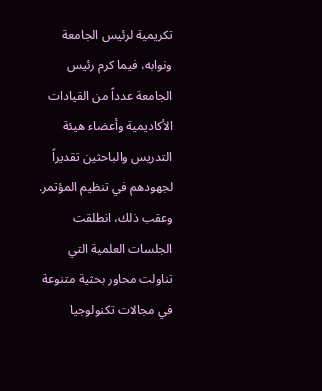تكريمية لرئيس الجامعة ونوابه، فيما كرم رئيس الجامعة عدداً من القيادات الأكاديمية وأعضاء هيئة التدريس والباحثين تقديراً لجهودهم في تنظيم المؤتمر.
وعقب ذلك، انطلقت الجلسات العلمية التي تناولت محاور بحثية متنوعة في مجالات تكنولوجيا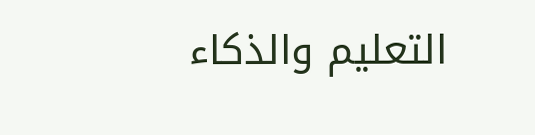التعليم والذكاء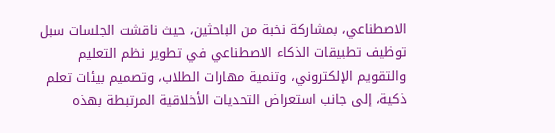الاصطناعي، بمشاركة نخبة من الباحثين، حيث ناقشت الجلسات سبل توظيف تطبيقات الذكاء الاصطناعي في تطوير نظم التعليم والتقويم الإلكتروني، وتنمية مهارات الطلاب، وتصميم بيئات تعلم ذكية، إلى جانب استعراض التحديات الأخلاقية المرتبطة بهذه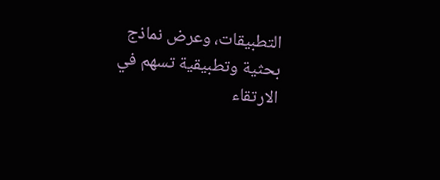التطبيقات، وعرض نماذج بحثية وتطبيقية تسهم في الارتقاء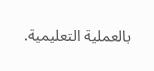بالعملية التعليمية.